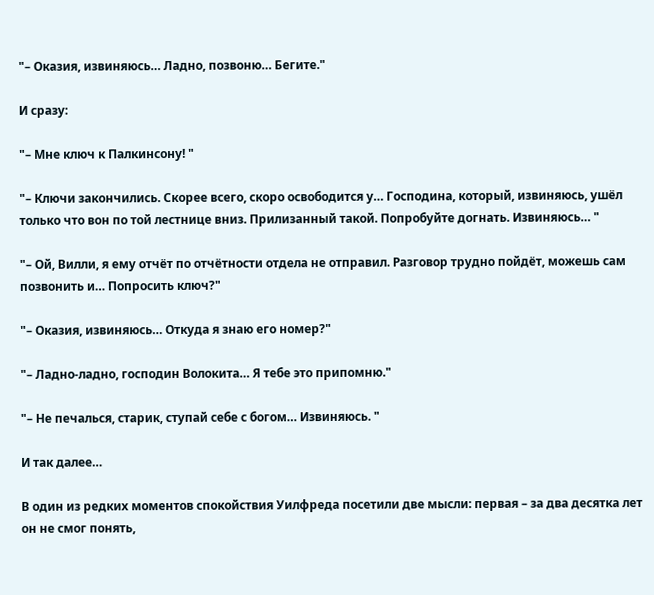"– Оказия, извиняюсь… Ладно, позвоню… Бегите."

И сразу:

"– Мне ключ к Палкинсону! "

"– Ключи закончились. Скорее всего, скоро освободится у… Господина, который, извиняюсь, ушёл только что вон по той лестнице вниз. Прилизанный такой. Попробуйте догнать. Извиняюсь… "

"– Ой, Вилли, я ему отчёт по отчётности отдела не отправил. Разговор трудно пойдёт, можешь сам позвонить и… Попросить ключ?"

"– Оказия, извиняюсь… Откуда я знаю его номер?"

"– Ладно-ладно, господин Волокита… Я тебе это припомню."

"– Не печалься, старик, ступай себе с богом… Извиняюсь. "

И так далее…

В один из редких моментов спокойствия Уилфреда посетили две мысли: первая – за два десятка лет он не смог понять,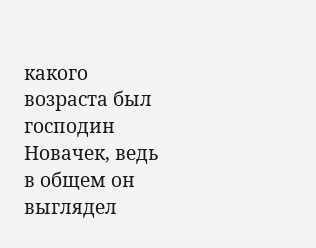какого возраста был господин Новачек, ведь в общем он выглядел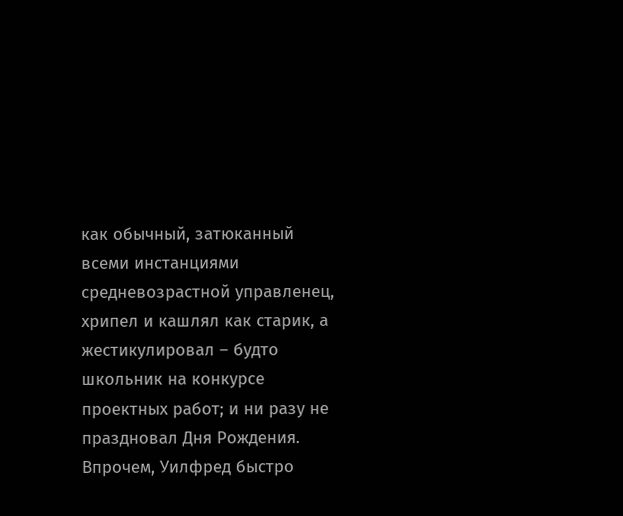как обычный, затюканный всеми инстанциями средневозрастной управленец, хрипел и кашлял как старик, а жестикулировал – будто школьник на конкурсе проектных работ; и ни разу не праздновал Дня Рождения. Впрочем, Уилфред быстро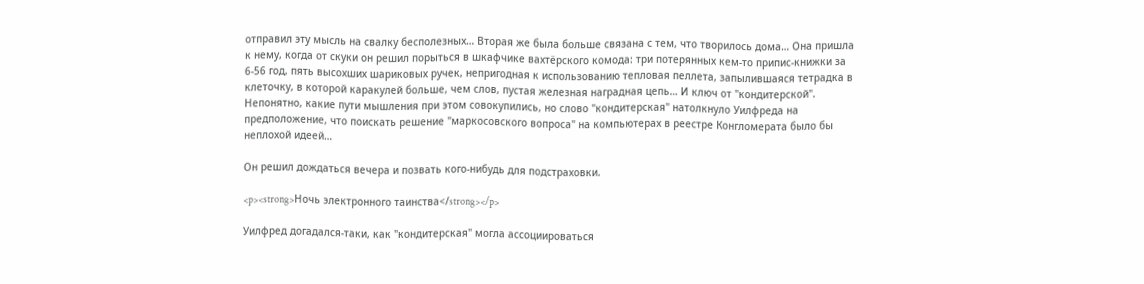отправил эту мысль на свалку бесполезных… Вторая же была больше связана с тем, что творилось дома… Она пришла к нему, когда от скуки он решил порыться в шкафчике вахтёрского комода: три потерянных кем-то припис-книжки за 6-56 год, пять высохших шариковых ручек, непригодная к использованию тепловая пеллета, запылившаяся тетрадка в клеточку, в которой каракулей больше, чем слов, пустая железная наградная цепь… И ключ от "кондитерской". Непонятно, какие пути мышления при этом совокупились, но слово "кондитерская" натолкнуло Уилфреда на предположение, что поискать решение "маркосовского вопроса" на компьютерах в реестре Конгломерата было бы неплохой идеей…

Он решил дождаться вечера и позвать кого-нибудь для подстраховки.

<p><strong>Ночь электронного таинства</strong></p>

Уилфред догадался-таки, как "кондитерская" могла ассоциироваться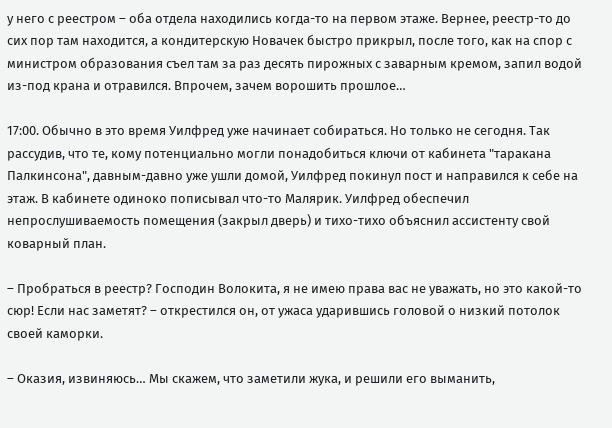у него с реестром – оба отдела находились когда-то на первом этаже. Вернее, реестр-то до сих пор там находится, а кондитерскую Новачек быстро прикрыл, после того, как на спор с министром образования съел там за раз десять пирожных с заварным кремом, запил водой из-под крана и отравился. Впрочем, зачем ворошить прошлое…

17:00. Обычно в это время Уилфред уже начинает собираться. Но только не сегодня. Так рассудив, что те, кому потенциально могли понадобиться ключи от кабинета "таракана Палкинсона", давным-давно уже ушли домой, Уилфред покинул пост и направился к себе на этаж. В кабинете одиноко пописывал что-то Малярик. Уилфред обеспечил непрослушиваемость помещения (закрыл дверь) и тихо-тихо объяснил ассистенту свой коварный план.

– Пробраться в реестр? Господин Волокита, я не имею права вас не уважать, но это какой-то сюр! Если нас заметят? – открестился он, от ужаса ударившись головой о низкий потолок своей каморки.

– Оказия, извиняюсь… Мы скажем, что заметили жука, и решили его выманить,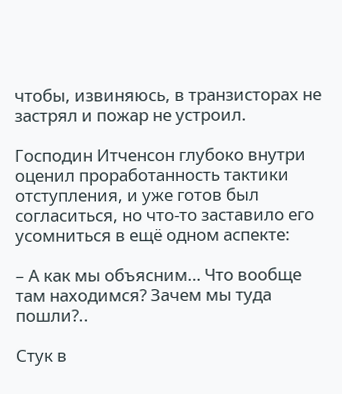чтобы, извиняюсь, в транзисторах не застрял и пожар не устроил.

Господин Итченсон глубоко внутри оценил проработанность тактики отступления, и уже готов был согласиться, но что-то заставило его усомниться в ещё одном аспекте:

– А как мы объясним… Что вообще там находимся? Зачем мы туда пошли?..

Стук в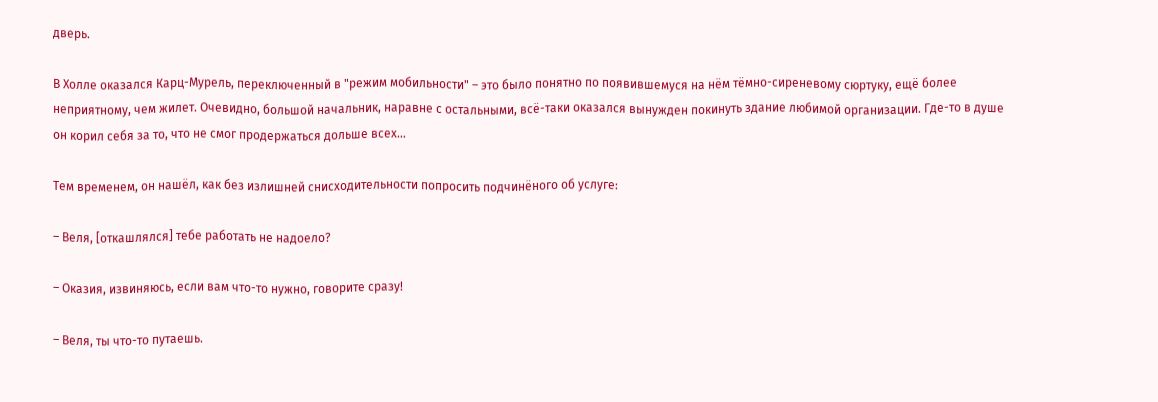дверь.

В Холле оказался Карц-Мурель, переключенный в "режим мобильности" – это было понятно по появившемуся на нём тёмно-сиреневому сюртуку, ещё более неприятному, чем жилет. Очевидно, большой начальник, наравне с остальными, всё-таки оказался вынужден покинуть здание любимой организации. Где-то в душе он корил себя за то, что не смог продержаться дольше всех…

Тем временем, он нашёл, как без излишней снисходительности попросить подчинёного об услуге:

– Веля, [откашлялся] тебе работать не надоело?

– Оказия, извиняюсь, если вам что-то нужно, говорите сразу!

– Веля, ты что-то путаешь.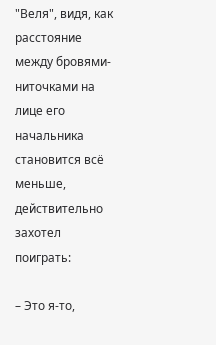"Веля", видя, как расстояние между бровями-ниточками на лице его начальника становится всё меньше, действительно захотел поиграть:

– Это я-то,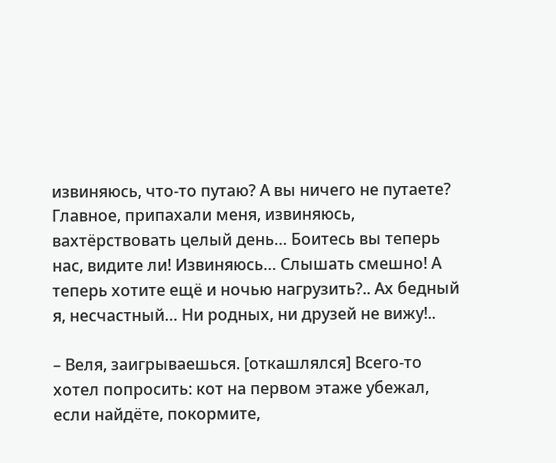извиняюсь, что-то путаю? А вы ничего не путаете? Главное, припахали меня, извиняюсь, вахтёрствовать целый день… Боитесь вы теперь нас, видите ли! Извиняюсь… Слышать смешно! А теперь хотите ещё и ночью нагрузить?.. Ах бедный я, несчастный… Ни родных, ни друзей не вижу!..

– Веля, заигрываешься. [откашлялся] Всего-то хотел попросить: кот на первом этаже убежал, если найдёте, покормите,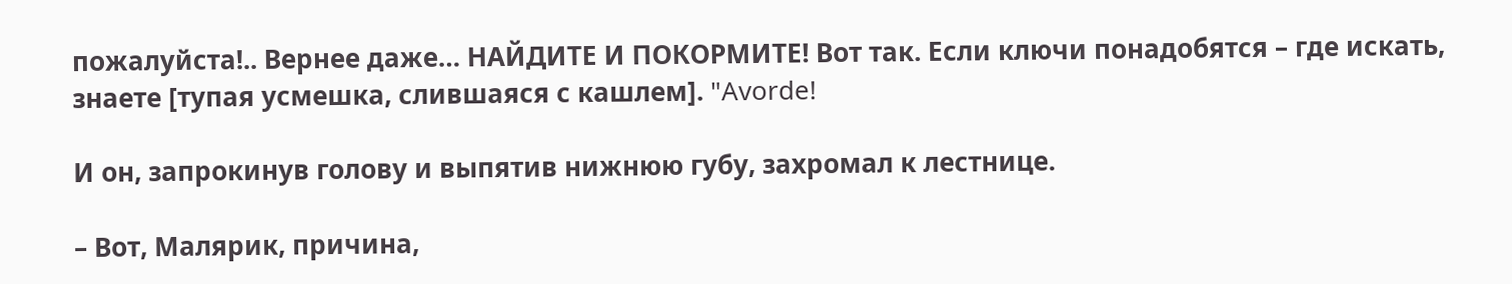пожалуйста!.. Вернее даже… НАЙДИТЕ И ПОКОРМИТЕ! Вот так. Если ключи понадобятся – где искать, знаете [тупая усмешка, слившаяся с кашлем]. "Avorde!

И он, запрокинув голову и выпятив нижнюю губу, захромал к лестнице.

– Вот, Малярик, причина,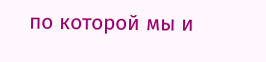по которой мы и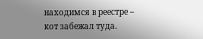находимся в реестре – кот забежал туда.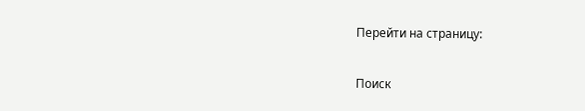Перейти на страницу:

Поиск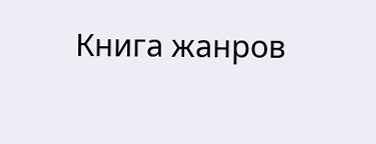Книга жанров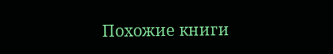Похожие книги